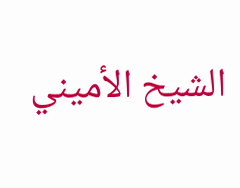الشيخ الأميني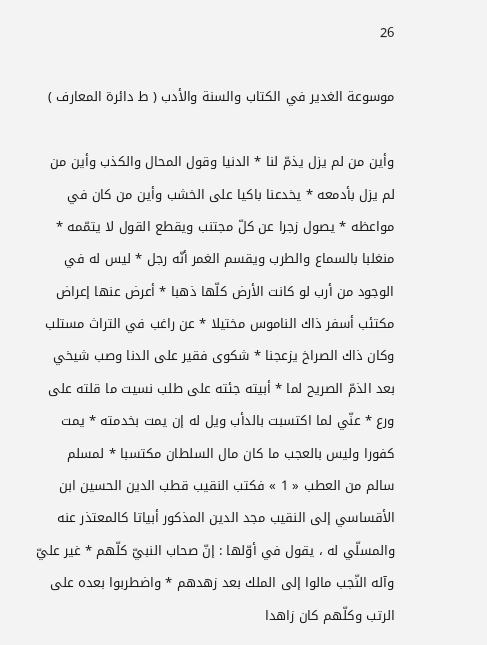26

موسوعة الغدير في الكتاب والسنة والأدب ( ط دائرة المعارف )

وأين من لم يزل يذمّ لنا * الدنيا وقول المحال والكذب وأين من لم يزل بأدمعه * يخدعنا باكيا على الخشب وأين من كان في مواعظه * يصول زجرا عن كلّ مجتنب ويقطع القول لا يتمّمه * منغلبا بالسماع والطرب ويقسم الغمر أنّه رجل * ليس له في الوجود من أرب لو كانت الأرض كلّها ذهبا * أعرض عنها إعراض مكتئب أسفر ذاك الناموس مختيلا * عن راغب في التراث مستلب وكان ذاك الصراخ يزعجنا * شكوى فقير على الدنا وصب شيخي بعد الذمّ الصريح لما * أبيته جئته على طلب نسيت ما قلته على ورع * عنّي لما اكتسبت بالدأب ويل له إن يمت بخدمته * يمت كفورا وليس بالعجب ما كان مال السلطان مكتسبا * لمسلم سالم من العطب « 1 » فكتب النقيب قطب الدين الحسين ابن الأقساسي إلى النقيب مجد الدين المذكور أبياتا كالمعتذر عنه والمسلّي له ، يقول في أوّلها : إنّ صحاب النبيّ كلّهم * غير عليّ وآله النّجب مالوا إلى الملك بعد زهدهم * واضطربوا بعده على الرتب وكلّهم كان زاهدا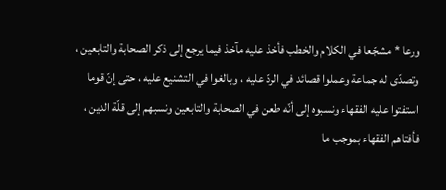ورعا * مشجّعا في الكلام والخطب فأخذ عليه مآخذ فيما يرجع إلى ذكر الصحابة والتابعين ، وتصدّى له جماعة وعملوا قصائد في الردّ عليه ، وبالغوا في التشنيع عليه ، حتى إنّ قوما استفتوا عليه الفقهاء ونسبوه إلى أنّه طعن في الصحابة والتابعين ونسبهم إلى قلّة الدين ، فأفتاهم الفقهاء بموجب ما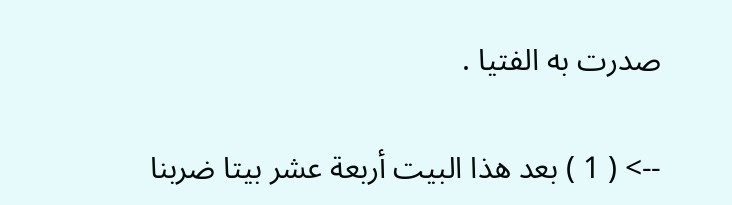صدرت به الفتيا .

--> ( 1 ) بعد هذا البيت أربعة عشر بيتا ضربنا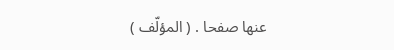عنها صفحا . ( المؤلّف )